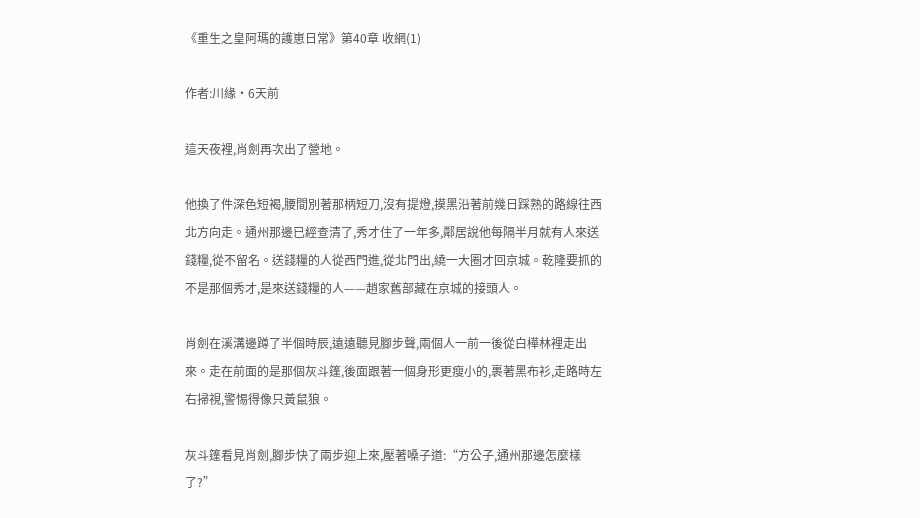《重生之皇阿瑪的護崽日常》第40章 收網(1)

作者:川緣·6天前

這天夜裡,肖劍再次出了營地。

他換了件深色短褐,腰間別著那柄短刀,沒有提燈,摸黑沿著前幾日踩熟的路線往西北方向走。通州那邊已經查清了,秀才住了一年多,鄰居說他每隔半月就有人來送錢糧,從不留名。送錢糧的人從西門進,從北門出,繞一大圈才回京城。乾隆要抓的不是那個秀才,是來送錢糧的人——趙家舊部藏在京城的接頭人。

肖劍在溪溝邊蹲了半個時辰,遠遠聽見腳步聲,兩個人一前一後從白樺林裡走出來。走在前面的是那個灰斗篷,後面跟著一個身形更瘦小的,裹著黑布衫,走路時左右掃視,警惕得像只黃鼠狼。

灰斗篷看見肖劍,腳步快了兩步迎上來,壓著嗓子道:“方公子,通州那邊怎麼樣了?”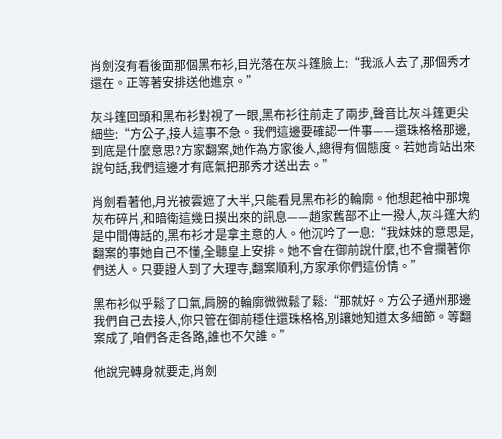肖劍沒有看後面那個黑布衫,目光落在灰斗篷臉上:“我派人去了,那個秀才還在。正等著安排送他進京。”

灰斗篷回頭和黑布衫對視了一眼,黑布衫往前走了兩步,聲音比灰斗篷更尖細些:“方公子,接人這事不急。我們這邊要確認一件事——還珠格格那邊,到底是什麼意思?方家翻案,她作為方家後人,總得有個態度。若她肯站出來說句話,我們這邊才有底氣把那秀才送出去。”

肖劍看著他,月光被雲遮了大半,只能看見黑布衫的輪廓。他想起袖中那塊灰布碎片,和暗衛這幾日摸出來的訊息——趙家舊部不止一撥人,灰斗篷大約是中間傳話的,黑布衫才是拿主意的人。他沉吟了一息:“我妹妹的意思是,翻案的事她自己不懂,全聽皇上安排。她不會在御前說什麼,也不會攔著你們送人。只要證人到了大理寺,翻案順利,方家承你們這份情。”

黑布衫似乎鬆了口氣,肩膀的輪廓微微鬆了鬆:“那就好。方公子通州那邊我們自己去接人,你只管在御前穩住還珠格格,別讓她知道太多細節。等翻案成了,咱們各走各路,誰也不欠誰。”

他說完轉身就要走,肖劍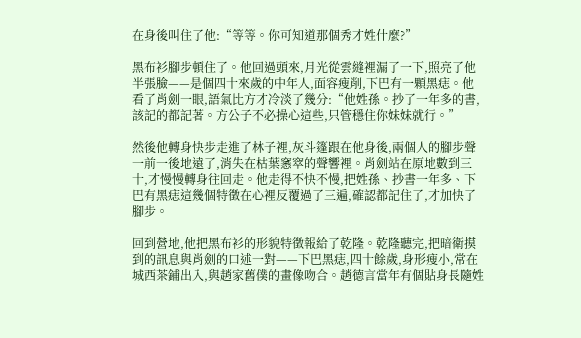在身後叫住了他:“等等。你可知道那個秀才姓什麼?”

黑布衫腳步頓住了。他回過頭來,月光從雲縫裡漏了一下,照亮了他半張臉——是個四十來歲的中年人,面容瘦削,下巴有一顆黑痣。他看了肖劍一眼,語氣比方才冷淡了幾分:“他姓孫。抄了一年多的書,該記的都記著。方公子不必操心這些,只管穩住你妹妹就行。”

然後他轉身快步走進了林子裡,灰斗篷跟在他身後,兩個人的腳步聲一前一後地遠了,消失在枯葉窸窣的聲響裡。肖劍站在原地數到三十,才慢慢轉身往回走。他走得不快不慢,把姓孫、抄書一年多、下巴有黑痣這幾個特徵在心裡反覆過了三遍,確認都記住了,才加快了腳步。

回到營地,他把黑布衫的形貌特徵報給了乾隆。乾隆聽完,把暗衛摸到的訊息與肖劍的口述一對——下巴黑痣,四十餘歲,身形瘦小,常在城西茶鋪出入,與趙家舊僕的畫像吻合。趙德言當年有個貼身長隨姓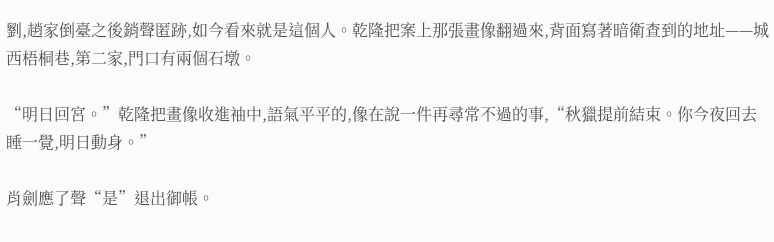劉,趙家倒臺之後銷聲匿跡,如今看來就是這個人。乾隆把案上那張畫像翻過來,背面寫著暗衛查到的地址——城西梧桐巷,第二家,門口有兩個石墩。

“明日回宮。”乾隆把畫像收進袖中,語氣平平的,像在說一件再尋常不過的事,“秋獵提前結束。你今夜回去睡一覺,明日動身。”

肖劍應了聲“是”退出御帳。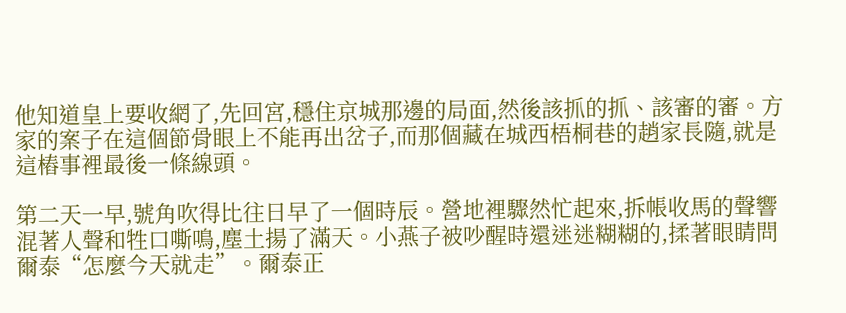他知道皇上要收網了,先回宮,穩住京城那邊的局面,然後該抓的抓、該審的審。方家的案子在這個節骨眼上不能再出岔子,而那個藏在城西梧桐巷的趙家長隨,就是這樁事裡最後一條線頭。

第二天一早,號角吹得比往日早了一個時辰。營地裡驟然忙起來,拆帳收馬的聲響混著人聲和牲口嘶鳴,塵土揚了滿天。小燕子被吵醒時還迷迷糊糊的,揉著眼睛問爾泰“怎麼今天就走”。爾泰正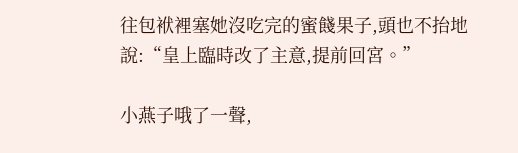往包袱裡塞她沒吃完的蜜餞果子,頭也不抬地說:“皇上臨時改了主意,提前回宮。”

小燕子哦了一聲,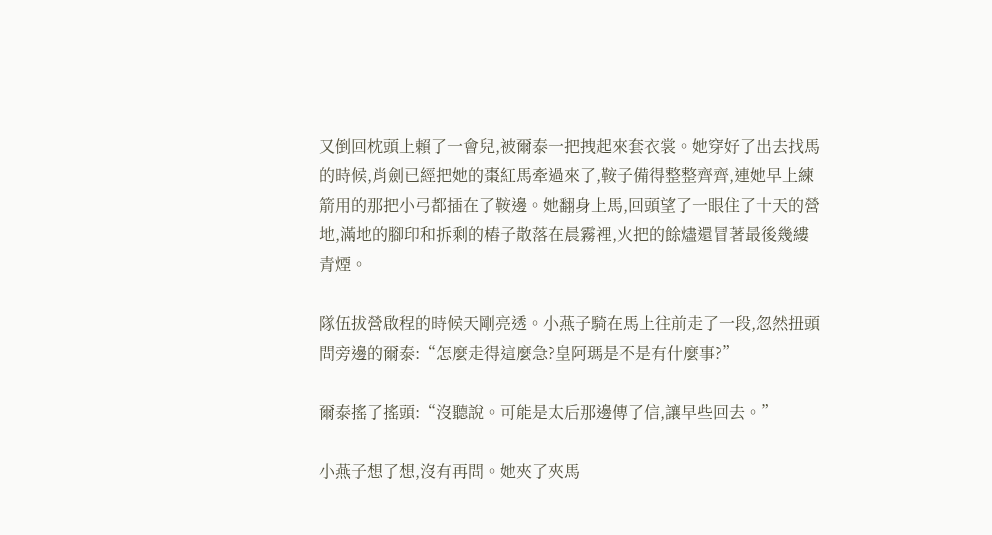又倒回枕頭上賴了一會兒,被爾泰一把拽起來套衣裳。她穿好了出去找馬的時候,肖劍已經把她的棗紅馬牽過來了,鞍子備得整整齊齊,連她早上練箭用的那把小弓都插在了鞍邊。她翻身上馬,回頭望了一眼住了十天的營地,滿地的腳印和拆剩的樁子散落在晨霧裡,火把的餘燼還冒著最後幾縷青煙。

隊伍拔營啟程的時候天剛亮透。小燕子騎在馬上往前走了一段,忽然扭頭問旁邊的爾泰:“怎麼走得這麼急?皇阿瑪是不是有什麼事?”

爾泰搖了搖頭:“沒聽說。可能是太后那邊傳了信,讓早些回去。”

小燕子想了想,沒有再問。她夾了夾馬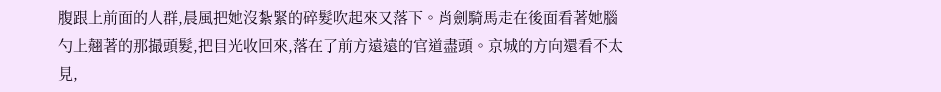腹跟上前面的人群,晨風把她沒紮緊的碎髮吹起來又落下。肖劍騎馬走在後面看著她腦勺上翹著的那撮頭髮,把目光收回來,落在了前方遠遠的官道盡頭。京城的方向還看不太見,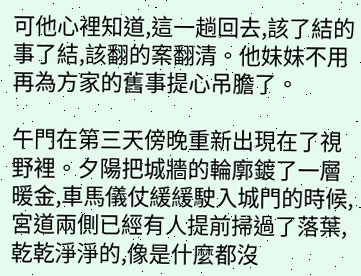可他心裡知道,這一趟回去,該了結的事了結,該翻的案翻清。他妹妹不用再為方家的舊事提心吊膽了。

午門在第三天傍晚重新出現在了視野裡。夕陽把城牆的輪廓鍍了一層暖金,車馬儀仗緩緩駛入城門的時候,宮道兩側已經有人提前掃過了落葉,乾乾淨淨的,像是什麼都沒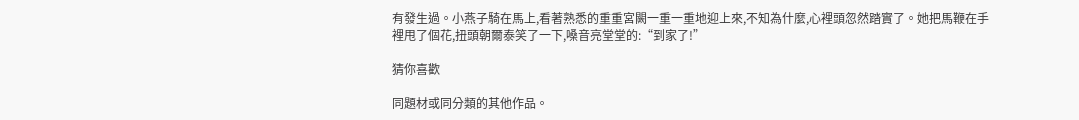有發生過。小燕子騎在馬上,看著熟悉的重重宮闕一重一重地迎上來,不知為什麼,心裡頭忽然踏實了。她把馬鞭在手裡甩了個花,扭頭朝爾泰笑了一下,嗓音亮堂堂的:“到家了!”

猜你喜歡

同題材或同分類的其他作品。